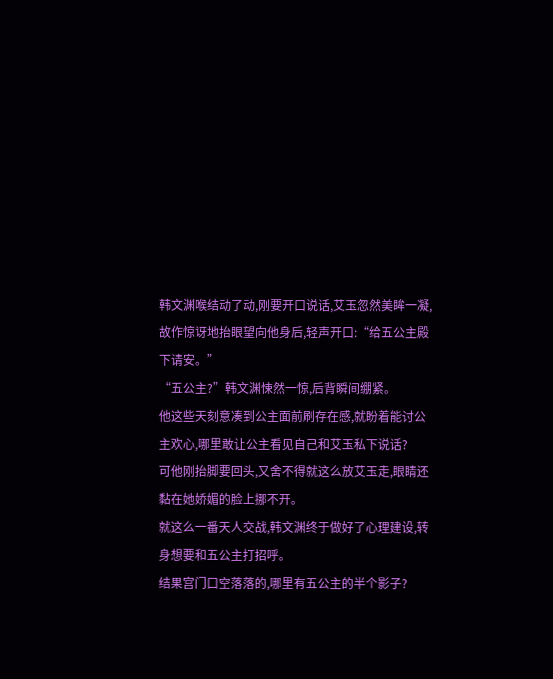韩文渊喉结动了动,刚要开口说话,艾玉忽然美眸一凝,故作惊讶地抬眼望向他身后,轻声开口:“给五公主殿下请安。”
“五公主?”韩文渊悚然一惊,后背瞬间绷紧。
他这些天刻意凑到公主面前刷存在感,就盼着能讨公主欢心,哪里敢让公主看见自己和艾玉私下说话?
可他刚抬脚要回头,又舍不得就这么放艾玉走,眼睛还黏在她娇媚的脸上挪不开。
就这么一番天人交战,韩文渊终于做好了心理建设,转身想要和五公主打招呼。
结果宫门口空落落的,哪里有五公主的半个影子?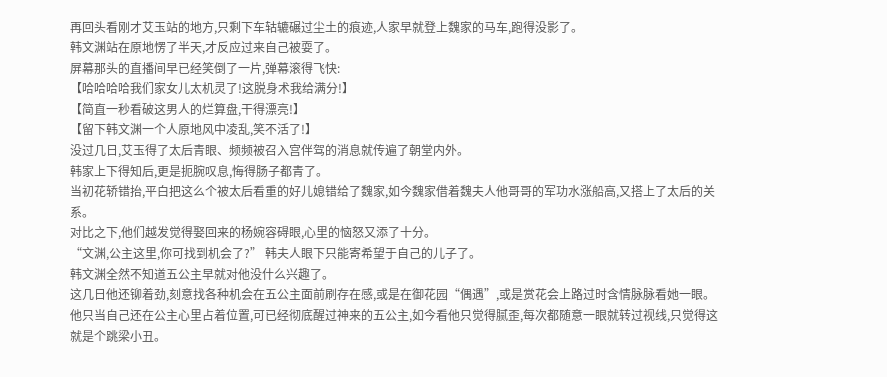再回头看刚才艾玉站的地方,只剩下车轱辘碾过尘土的痕迹,人家早就登上魏家的马车,跑得没影了。
韩文渊站在原地愣了半天,才反应过来自己被耍了。
屏幕那头的直播间早已经笑倒了一片,弹幕滚得飞快:
【哈哈哈哈我们家女儿太机灵了!这脱身术我给满分!】
【简直一秒看破这男人的烂算盘,干得漂亮!】
【留下韩文渊一个人原地风中凌乱,笑不活了!】
没过几日,艾玉得了太后青眼、频频被召入宫伴驾的消息就传遍了朝堂内外。
韩家上下得知后,更是扼腕叹息,悔得肠子都青了。
当初花轿错抬,平白把这么个被太后看重的好儿媳错给了魏家,如今魏家借着魏夫人他哥哥的军功水涨船高,又搭上了太后的关系。
对比之下,他们越发觉得娶回来的杨婉容碍眼,心里的恼怒又添了十分。
“文渊,公主这里,你可找到机会了?” 韩夫人眼下只能寄希望于自己的儿子了。
韩文渊全然不知道五公主早就对他没什么兴趣了。
这几日他还铆着劲,刻意找各种机会在五公主面前刷存在感,或是在御花园“偶遇”,或是赏花会上路过时含情脉脉看她一眼。
他只当自己还在公主心里占着位置,可已经彻底醒过神来的五公主,如今看他只觉得腻歪,每次都随意一眼就转过视线,只觉得这就是个跳梁小丑。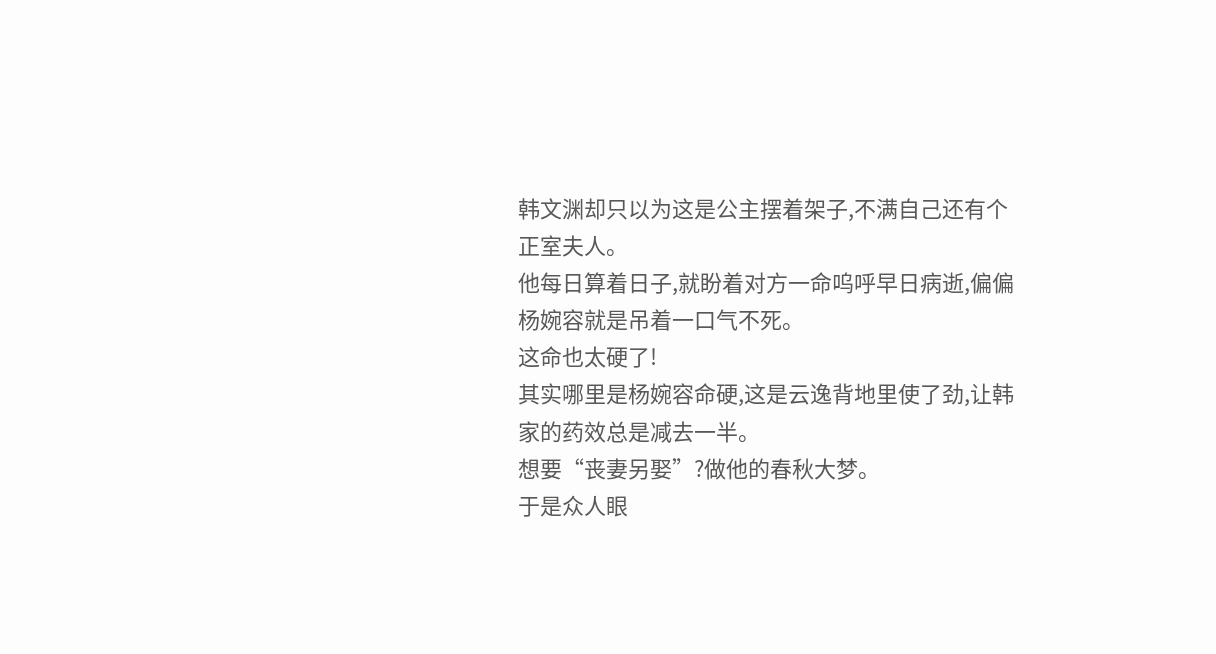韩文渊却只以为这是公主摆着架子,不满自己还有个正室夫人。
他每日算着日子,就盼着对方一命呜呼早日病逝,偏偏杨婉容就是吊着一口气不死。
这命也太硬了!
其实哪里是杨婉容命硬,这是云逸背地里使了劲,让韩家的药效总是减去一半。
想要“丧妻另娶”?做他的春秋大梦。
于是众人眼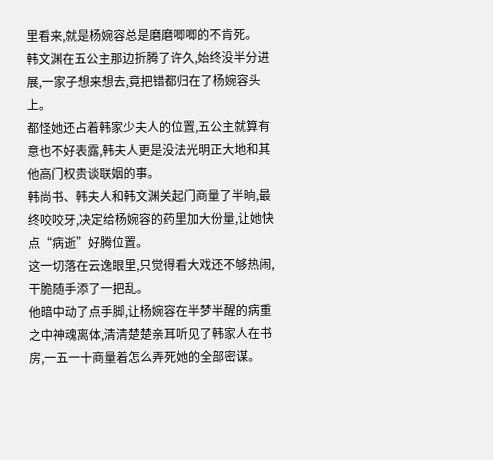里看来,就是杨婉容总是磨磨唧唧的不肯死。
韩文渊在五公主那边折腾了许久,始终没半分进展,一家子想来想去,竟把错都归在了杨婉容头上。
都怪她还占着韩家少夫人的位置,五公主就算有意也不好表露,韩夫人更是没法光明正大地和其他高门权贵谈联姻的事。
韩尚书、韩夫人和韩文渊关起门商量了半晌,最终咬咬牙,决定给杨婉容的药里加大份量,让她快点“病逝”好腾位置。
这一切落在云逸眼里,只觉得看大戏还不够热闹,干脆随手添了一把乱。
他暗中动了点手脚,让杨婉容在半梦半醒的病重之中神魂离体,清清楚楚亲耳听见了韩家人在书房,一五一十商量着怎么弄死她的全部密谋。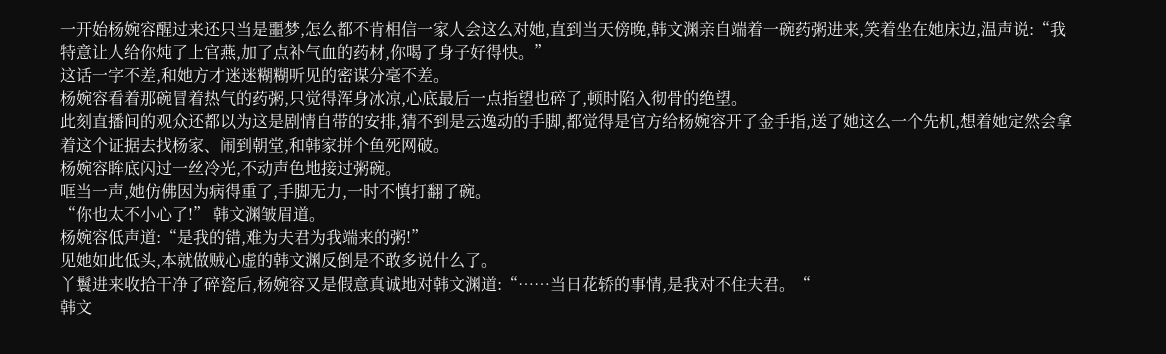一开始杨婉容醒过来还只当是噩梦,怎么都不肯相信一家人会这么对她,直到当天傍晚,韩文渊亲自端着一碗药粥进来,笑着坐在她床边,温声说:“我特意让人给你炖了上官燕,加了点补气血的药材,你喝了身子好得快。”
这话一字不差,和她方才迷迷糊糊听见的密谋分毫不差。
杨婉容看着那碗冒着热气的药粥,只觉得浑身冰凉,心底最后一点指望也碎了,顿时陷入彻骨的绝望。
此刻直播间的观众还都以为这是剧情自带的安排,猜不到是云逸动的手脚,都觉得是官方给杨婉容开了金手指,送了她这么一个先机,想着她定然会拿着这个证据去找杨家、闹到朝堂,和韩家拼个鱼死网破。
杨婉容眸底闪过一丝冷光,不动声色地接过粥碗。
哐当一声,她仿佛因为病得重了,手脚无力,一时不慎打翻了碗。
“你也太不小心了!” 韩文渊皱眉道。
杨婉容低声道:“是我的错,难为夫君为我端来的粥!”
见她如此低头,本就做贼心虚的韩文渊反倒是不敢多说什么了。
丫鬟进来收拾干净了碎瓷后,杨婉容又是假意真诚地对韩文渊道:“……当日花轿的事情,是我对不住夫君。“
韩文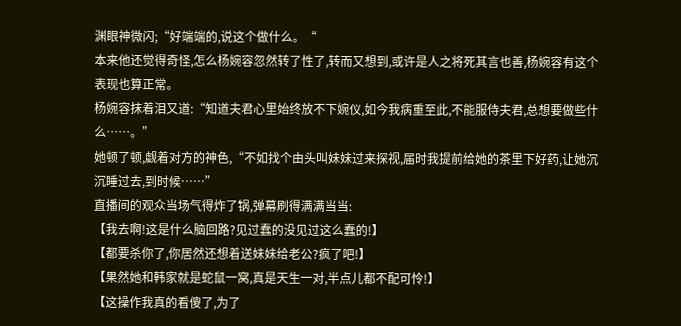渊眼神微闪;“好端端的,说这个做什么。“
本来他还觉得奇怪,怎么杨婉容忽然转了性了,转而又想到,或许是人之将死其言也善,杨婉容有这个表现也算正常。
杨婉容抹着泪又道:“知道夫君心里始终放不下婉仪,如今我病重至此,不能服侍夫君,总想要做些什么……。”
她顿了顿,觑着对方的神色,“不如找个由头叫妹妹过来探视,届时我提前给她的茶里下好药,让她沉沉睡过去,到时候……”
直播间的观众当场气得炸了锅,弹幕刷得满满当当:
【我去啊!这是什么脑回路?见过蠢的没见过这么蠢的!】
【都要杀你了,你居然还想着送妹妹给老公?疯了吧!】
【果然她和韩家就是蛇鼠一窝,真是天生一对,半点儿都不配可怜!】
【这操作我真的看傻了,为了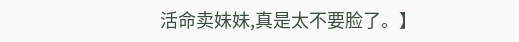活命卖妹妹,真是太不要脸了。】